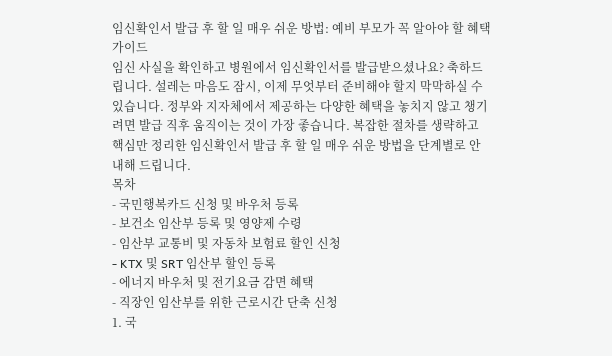임신확인서 발급 후 할 일 매우 쉬운 방법: 예비 부모가 꼭 알아야 할 혜택 가이드
임신 사실을 확인하고 병원에서 임신확인서를 발급받으셨나요? 축하드립니다. 설레는 마음도 잠시, 이제 무엇부터 준비해야 할지 막막하실 수 있습니다. 정부와 지자체에서 제공하는 다양한 혜택을 놓치지 않고 챙기려면 발급 직후 움직이는 것이 가장 좋습니다. 복잡한 절차를 생략하고 핵심만 정리한 임신확인서 발급 후 할 일 매우 쉬운 방법을 단계별로 안내해 드립니다.
목차
- 국민행복카드 신청 및 바우처 등록
- 보건소 임산부 등록 및 영양제 수령
- 임산부 교통비 및 자동차 보험료 할인 신청
- KTX 및 SRT 임산부 할인 등록
- 에너지 바우처 및 전기요금 감면 혜택
- 직장인 임산부를 위한 근로시간 단축 신청
1. 국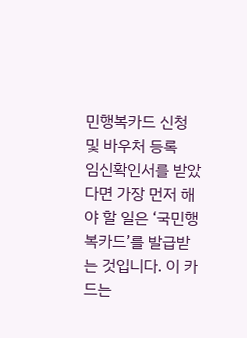민행복카드 신청 및 바우처 등록
임신확인서를 받았다면 가장 먼저 해야 할 일은 ‘국민행복카드’를 발급받는 것입니다. 이 카드는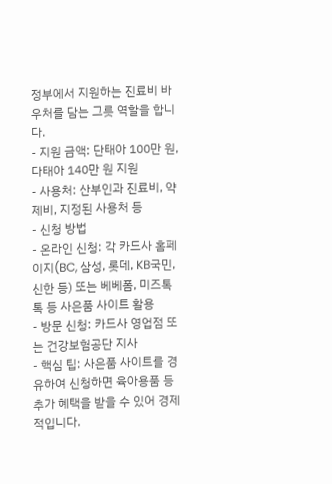정부에서 지원하는 진료비 바우처를 담는 그릇 역할을 합니다.
- 지원 금액: 단태아 100만 원, 다태아 140만 원 지원
- 사용처: 산부인과 진료비, 약제비, 지정된 사용처 등
- 신청 방법
- 온라인 신청: 각 카드사 홈페이지(BC, 삼성, 롯데, KB국민, 신한 등) 또는 베베폼, 미즈톡톡 등 사은품 사이트 활용
- 방문 신청: 카드사 영업점 또는 건강보험공단 지사
- 핵심 팁: 사은품 사이트를 경유하여 신청하면 육아용품 등 추가 혜택을 받을 수 있어 경제적입니다.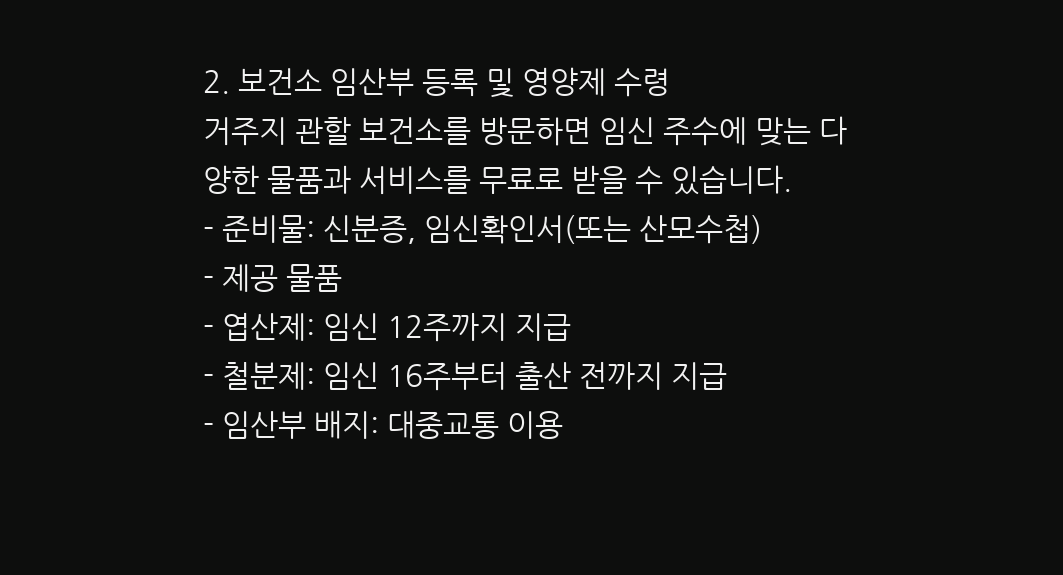2. 보건소 임산부 등록 및 영양제 수령
거주지 관할 보건소를 방문하면 임신 주수에 맞는 다양한 물품과 서비스를 무료로 받을 수 있습니다.
- 준비물: 신분증, 임신확인서(또는 산모수첩)
- 제공 물품
- 엽산제: 임신 12주까지 지급
- 철분제: 임신 16주부터 출산 전까지 지급
- 임산부 배지: 대중교통 이용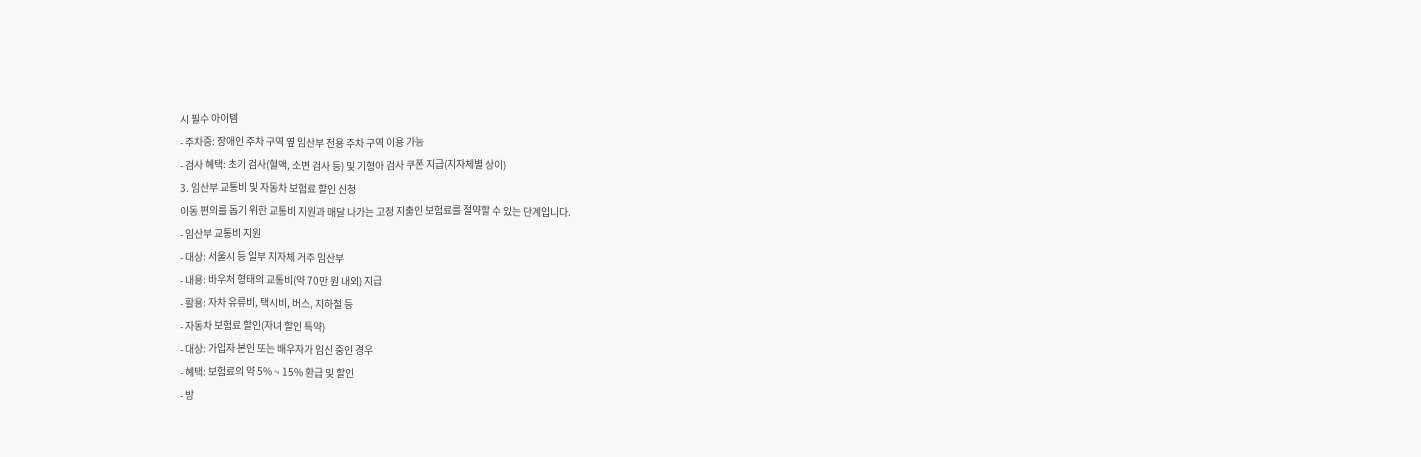시 필수 아이템
- 주차증: 장애인 주차 구역 옆 임산부 전용 주차 구역 이용 가능
- 검사 혜택: 초기 검사(혈액, 소변 검사 등) 및 기형아 검사 쿠폰 지급(지자체별 상이)
3. 임산부 교통비 및 자동차 보험료 할인 신청
이동 편의를 돕기 위한 교통비 지원과 매달 나가는 고정 지출인 보험료를 절약할 수 있는 단계입니다.
- 임산부 교통비 지원
- 대상: 서울시 등 일부 지자체 거주 임산부
- 내용: 바우처 형태의 교통비(약 70만 원 내외) 지급
- 활용: 자차 유류비, 택시비, 버스, 지하철 등
- 자동차 보험료 할인(자녀 할인 특약)
- 대상: 가입자 본인 또는 배우자가 임신 중인 경우
- 혜택: 보험료의 약 5% ~ 15% 환급 및 할인
- 방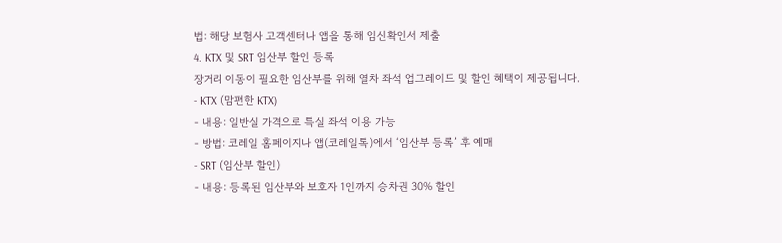법: 해당 보험사 고객센터나 앱을 통해 임신확인서 제출
4. KTX 및 SRT 임산부 할인 등록
장거리 이동이 필요한 임산부를 위해 열차 좌석 업그레이드 및 할인 혜택이 제공됩니다.
- KTX (맘편한 KTX)
- 내용: 일반실 가격으로 특실 좌석 이용 가능
- 방법: 코레일 홈페이지나 앱(코레일톡)에서 ‘임산부 등록’ 후 예매
- SRT (임산부 할인)
- 내용: 등록된 임산부와 보호자 1인까지 승차권 30% 할인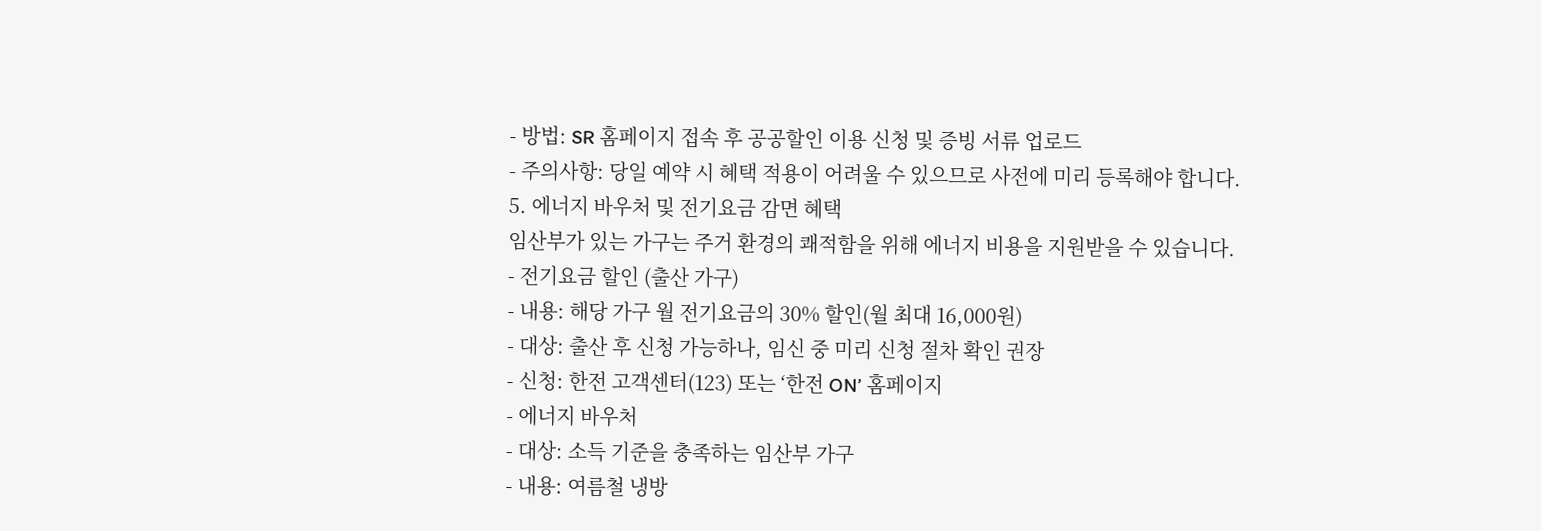- 방법: SR 홈페이지 접속 후 공공할인 이용 신청 및 증빙 서류 업로드
- 주의사항: 당일 예약 시 혜택 적용이 어려울 수 있으므로 사전에 미리 등록해야 합니다.
5. 에너지 바우처 및 전기요금 감면 혜택
임산부가 있는 가구는 주거 환경의 쾌적함을 위해 에너지 비용을 지원받을 수 있습니다.
- 전기요금 할인 (출산 가구)
- 내용: 해당 가구 월 전기요금의 30% 할인(월 최대 16,000원)
- 대상: 출산 후 신청 가능하나, 임신 중 미리 신청 절차 확인 권장
- 신청: 한전 고객센터(123) 또는 ‘한전 ON’ 홈페이지
- 에너지 바우처
- 대상: 소득 기준을 충족하는 임산부 가구
- 내용: 여름철 냉방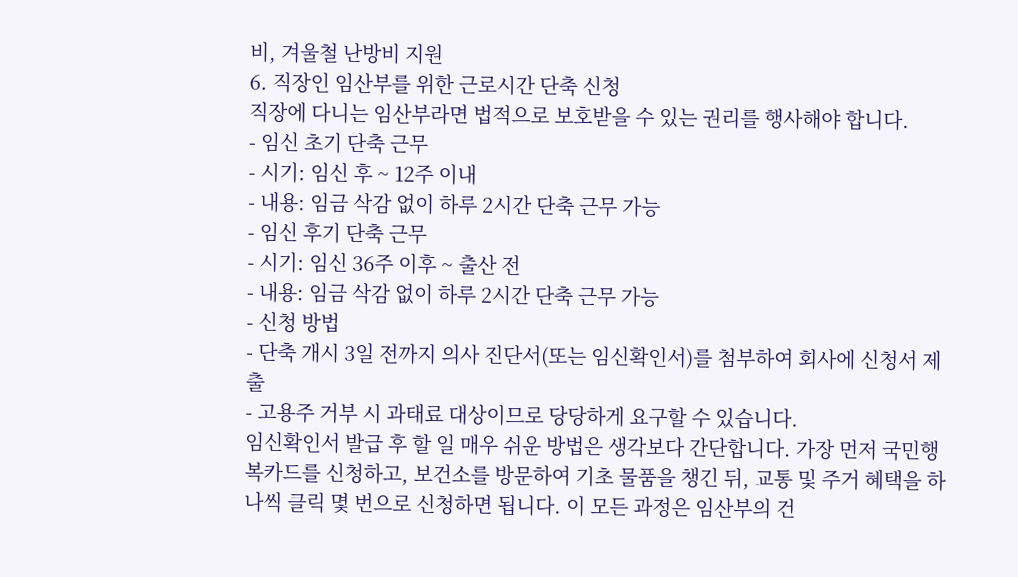비, 겨울철 난방비 지원
6. 직장인 임산부를 위한 근로시간 단축 신청
직장에 다니는 임산부라면 법적으로 보호받을 수 있는 권리를 행사해야 합니다.
- 임신 초기 단축 근무
- 시기: 임신 후 ~ 12주 이내
- 내용: 임금 삭감 없이 하루 2시간 단축 근무 가능
- 임신 후기 단축 근무
- 시기: 임신 36주 이후 ~ 출산 전
- 내용: 임금 삭감 없이 하루 2시간 단축 근무 가능
- 신청 방법
- 단축 개시 3일 전까지 의사 진단서(또는 임신확인서)를 첨부하여 회사에 신청서 제출
- 고용주 거부 시 과태료 대상이므로 당당하게 요구할 수 있습니다.
임신확인서 발급 후 할 일 매우 쉬운 방법은 생각보다 간단합니다. 가장 먼저 국민행복카드를 신청하고, 보건소를 방문하여 기초 물품을 챙긴 뒤, 교통 및 주거 혜택을 하나씩 클릭 몇 번으로 신청하면 됩니다. 이 모든 과정은 임산부의 건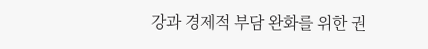강과 경제적 부담 완화를 위한 권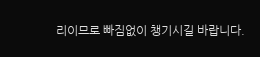리이므로 빠짐없이 챙기시길 바랍니다.